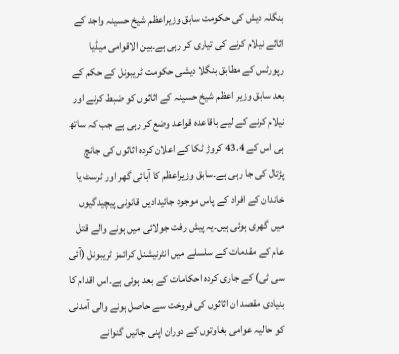بنگلہ دیش کی حکومت سابق وزیراعظم شیخ حسینہ واجد کے اثاثے نیلام کرنے کی تیاری کر رہی ہے۔بین الاقوامی میڈیا رپورٹس کے مطابق بنگلا دیشی حکومت ٹریبونل کے حکم کے بعد سابق وزیر اعظم شیخ حسینہ کے اثاثوں کو ضبط کرنے اور نیلام کرنے کے لیے باقاعدہ قواعد وضع کر رہی ہے جب کہ ساتھ ہی اس کے 43.4 کروڑ ٹکا کے اعلان کردہ اثاثوں کی جانچ پڑتال کی جا رہی ہے۔سابق وزیراعظم کا آبائی گھر اور ٹرسٹ یا خاندان کے افراد کے پاس موجود جائیدادیں قانونی پیچیدگیوں میں گھری ہوئی ہیں۔یہ پیش رفت جولائی میں ہونے والے قتل عام کے مقدمات کے سلسلے میں انٹرنیشنل کرائمز ٹریبونل (آئی سی ٹی) کے جاری کردہ احکامات کے بعد ہوئی ہے۔اس اقدام کا بنیادی مقصد ان اثاثوں کی فروخت سے حاصل ہونے والی آمدنی کو حالیہ عوامی بغاوتوں کے دوران اپنی جانیں گنوانے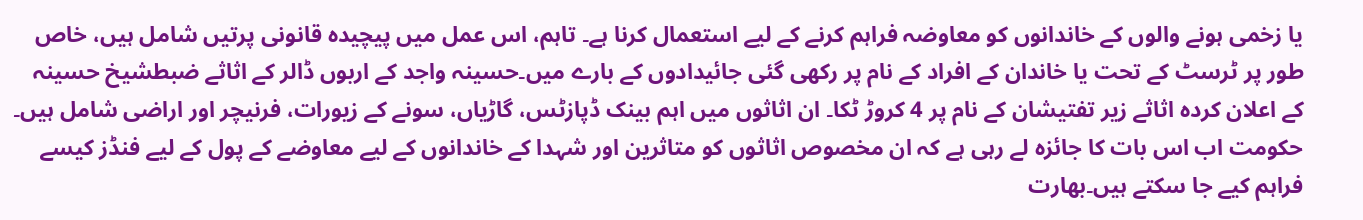یا زخمی ہونے والوں کے خاندانوں کو معاوضہ فراہم کرنے کے لیے استعمال کرنا ہے۔ تاہم، اس عمل میں پیچیدہ قانونی پرتیں شامل ہیں، خاص طور پر ٹرسٹ کے تحت یا خاندان کے افراد کے نام پر رکھی گئی جائیدادوں کے بارے میں۔حسینہ واجد کے اربوں ڈالر کے اثاثے ضبطشیخ حسینہ کے اعلان کردہ اثاثے زیر تفتیشان کے نام پر 4 کروڑ ٹکا۔ ان اثاثوں میں اہم بینک ڈپازٹس، گاڑیاں، سونے کے زیورات، فرنیچر اور اراضی شامل ہیں۔ حکومت اب اس بات کا جائزہ لے رہی ہے کہ ان مخصوص اثاثوں کو متاثرین اور شہدا کے خاندانوں کے لیے معاوضے کے پول کے لیے فنڈز کیسے فراہم کیے جا سکتے ہیں۔بھارت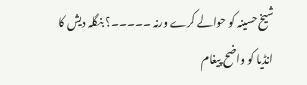شیخ حسینہ کو حوالے کرے ورنہ ۔۔۔۔۔؟ بنگلہ دیش کا انڈیا کو واضح پیغام